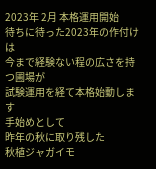2023年 2月 本格運用開始
待ちに待った2023年の作付けは
今まで経験ない程の広さを持つ圃場が
試験運用を経て本格始動します
手始めとして
昨年の秋に取り残した
秋植ジャガイモ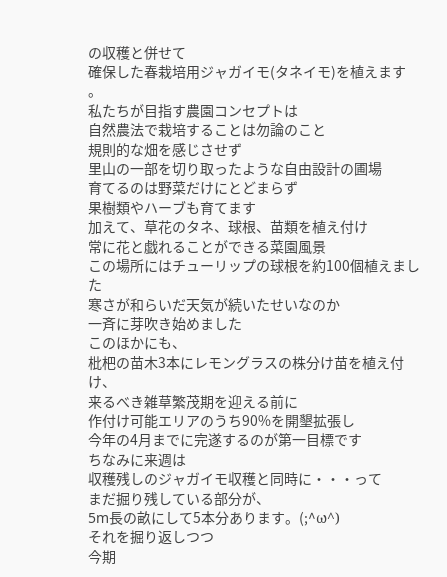の収穫と併せて
確保した春栽培用ジャガイモ(タネイモ)を植えます
。
私たちが目指す農園コンセプトは
自然農法で栽培することは勿論のこと
規則的な畑を感じさせず
里山の一部を切り取ったような自由設計の圃場
育てるのは野菜だけにとどまらず
果樹類やハーブも育てます
加えて、草花のタネ、球根、苗類を植え付け
常に花と戯れることができる菜園風景
この場所にはチューリップの球根を約100個植えました
寒さが和らいだ天気が続いたせいなのか
一斉に芽吹き始めました
このほかにも、
枇杷の苗木3本にレモングラスの株分け苗を植え付け、
来るべき雑草繁茂期を迎える前に
作付け可能エリアのうち90%を開墾拡張し
今年の4月までに完遂するのが第一目標です
ちなみに来週は
収穫残しのジャガイモ収穫と同時に・・・って
まだ掘り残している部分が、
5m長の畝にして5本分あります。(;^ω^)
それを掘り返しつつ
今期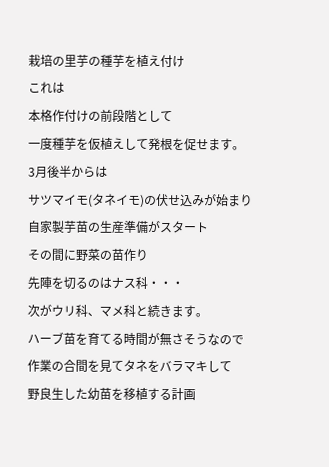栽培の里芋の種芋を植え付け
これは
本格作付けの前段階として
一度種芋を仮植えして発根を促せます。
3月後半からは
サツマイモ(タネイモ)の伏せ込みが始まり
自家製芋苗の生産準備がスタート
その間に野菜の苗作り
先陣を切るのはナス科・・・
次がウリ科、マメ科と続きます。
ハーブ苗を育てる時間が無さそうなので
作業の合間を見てタネをバラマキして
野良生した幼苗を移植する計画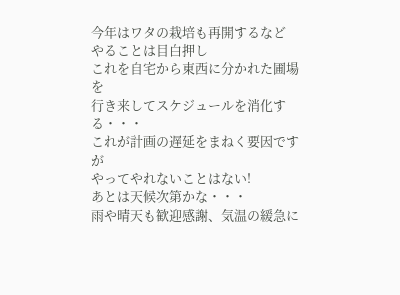今年はワタの栽培も再開するなど
やることは目白押し
これを自宅から東西に分かれた圃場を
行き来してスケジュールを消化する・・・
これが計画の遅延をまねく要因ですが
やってやれないことはない!
あとは天候次第かな・・・
雨や晴天も歓迎感謝、気温の緩急に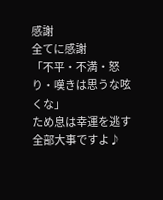感謝
全てに感謝
「不平・不満・怒り・嘆きは思うな呟くな」
ため息は幸運を逃す
全部大事ですよ♪